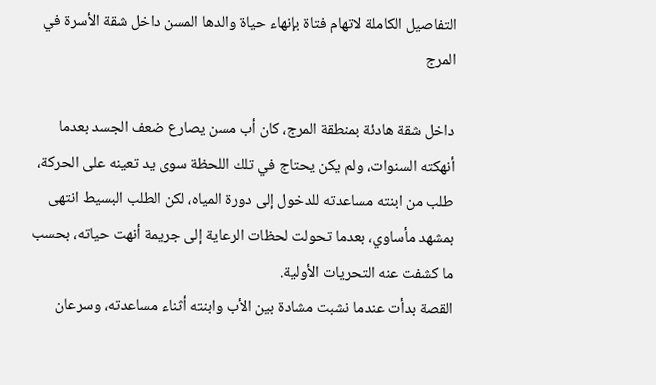التفاصيل الكاملة لاتهام فتاة بإنهاء حياة والدها المسن داخل شقة الأسرة في المرج

داخل شقة هادئة بمنطقة المرج، كان أب مسن يصارع ضعف الجسد بعدما أنهكته السنوات، ولم يكن يحتاج في تلك اللحظة سوى يد تعينه على الحركة، طلب من ابنته مساعدته للدخول إلى دورة المياه، لكن الطلب البسيط انتهى بمشهد مأساوي، بعدما تحولت لحظات الرعاية إلى جريمة أنهت حياته، بحسب ما كشفت عنه التحريات الأولية.
القصة بدأت عندما نشبت مشادة بين الأب وابنته أثناء مساعدته، وسرعان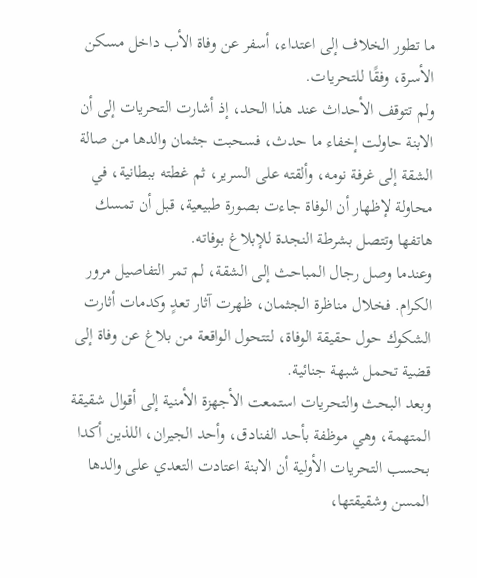ما تطور الخلاف إلى اعتداء، أسفر عن وفاة الأب داخل مسكن الأسرة، وفقًا للتحريات.
ولم تتوقف الأحداث عند هذا الحد، إذ أشارت التحريات إلى أن الابنة حاولت إخفاء ما حدث، فسحبت جثمان والدها من صالة الشقة إلى غرفة نومه، وألقته على السرير، ثم غطته ببطانية، في محاولة لإظهار أن الوفاة جاءت بصورة طبيعية، قبل أن تمسك هاتفها وتتصل بشرطة النجدة للإبلاغ بوفاته.
وعندما وصل رجال المباحث إلى الشقة، لم تمر التفاصيل مرور الكرام. فخلال مناظرة الجثمان، ظهرت آثار تعدٍ وكدمات أثارت الشكوك حول حقيقة الوفاة، لتتحول الواقعة من بلاغ عن وفاة إلى قضية تحمل شبهة جنائية.
وبعد البحث والتحريات استمعت الأجهزة الأمنية إلى أقوال شقيقة المتهمة، وهي موظفة بأحد الفنادق، وأحد الجيران، اللذين أكدا بحسب التحريات الأولية أن الابنة اعتادت التعدي على والدها المسن وشقيقتها،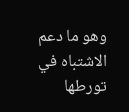وهو ما دعم الاشتباه في تورطها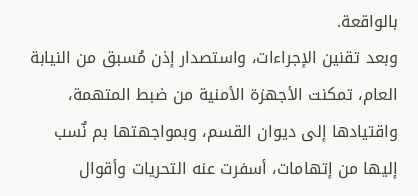بالواقعة.
وبعد تقنين الإجراءات، واستصدار إذن مُسبق من النيابة العام، تمكنت الأجهزة الأمنية من ضبط المتهمة، واقتيادها إلى ديوان القسم، وبمواجهتها بم نٌسب إليها من إتهامات، أسفرت عنه التحريات وأقوال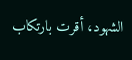الشهود، أقرت بارتكاب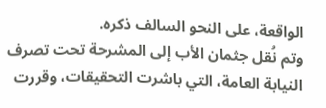الواقعة، على النحو السالف ذكره.
وتم نُقل جثمان الأب إلى المشرحة تحت تصرف النيابة العامة، التي باشرت التحقيقات، وقررت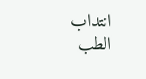انتداب الطب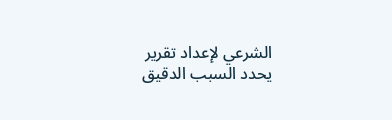الشرعي لإعداد تقرير يحدد السبب الدقيق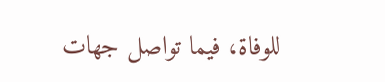للوفاة، فيما تواصل جهات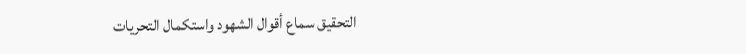التحقيق سماع أقوال الشهود واستكمال التحريات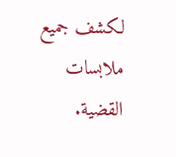لكشف جميع ملابسات القضية.